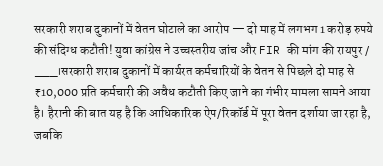सरकारी शराब दुकानों में वेतन घोटाले का आरोप — दो माह में लगभग 1 करोड़ रुपये की संदिग्ध कटौती! युवा कांग्रेस ने उच्चस्तरीय जांच और FIR की मांग की रायपुर / ___।सरकारी शराब दुकानों में कार्यरत कर्मचारियों के वेतन से पिछले दो माह से ₹10,000 प्रति कर्मचारी की अवैध कटौती किए जाने का गंभीर मामला सामने आया है। हैरानी की बात यह है कि आधिकारिक ऐप/रिकॉर्ड में पूरा वेतन दर्शाया जा रहा है, जबकि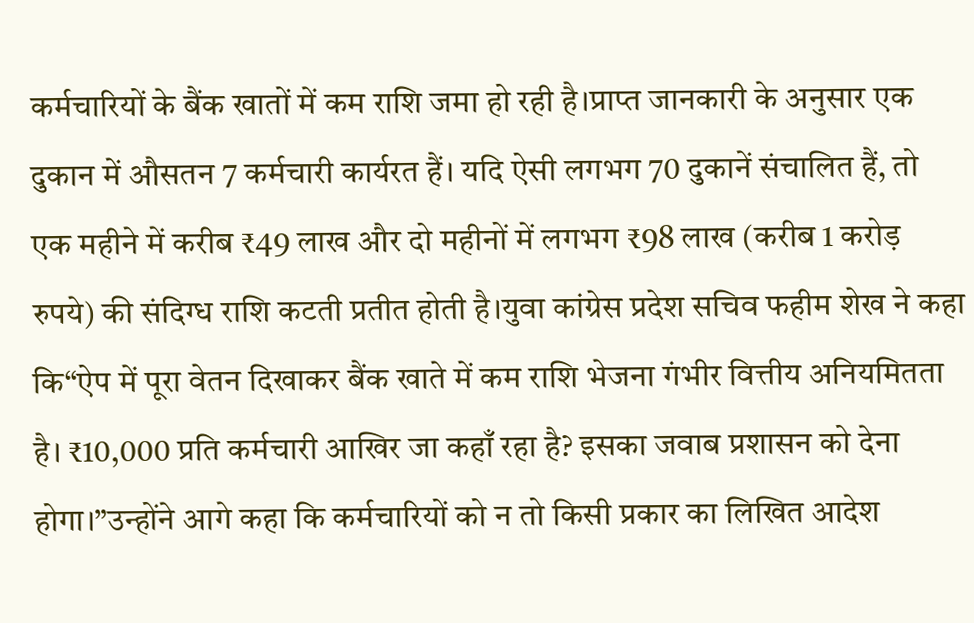कर्मचारियों के बैंक खातों में कम राशि जमा हो रही है।प्राप्त जानकारी के अनुसार एक दुकान में औसतन 7 कर्मचारी कार्यरत हैं। यदि ऐसी लगभग 70 दुकानें संचालित हैं, तो एक महीने में करीब ₹49 लाख और दो महीनों में लगभग ₹98 लाख (करीब 1 करोड़ रुपये) की संदिग्ध राशि कटती प्रतीत होती है।युवा कांग्रेस प्रदेश सचिव फहीम शेख ने कहा कि“ऐप में पूरा वेतन दिखाकर बैंक खाते में कम राशि भेजना गंभीर वित्तीय अनियमितता है। ₹10,000 प्रति कर्मचारी आखिर जा कहाँ रहा है? इसका जवाब प्रशासन को देना होगा।”उन्होंने आगे कहा कि कर्मचारियों को न तो किसी प्रकार का लिखित आदेश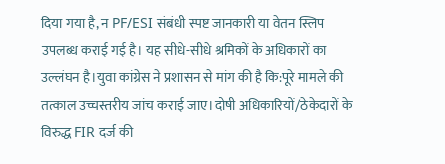दिया गया है, न PF/ESI संबंधी स्पष्ट जानकारी या वेतन स्लिप उपलब्ध कराई गई है। यह सीधे-सीधे श्रमिकों के अधिकारों का उल्लंघन है।युवा कांग्रेस ने प्रशासन से मांग की है कि:पूरे मामले की तत्काल उच्चस्तरीय जांच कराई जाए।दोषी अधिकारियों/ठेकेदारों के विरुद्ध FIR दर्ज की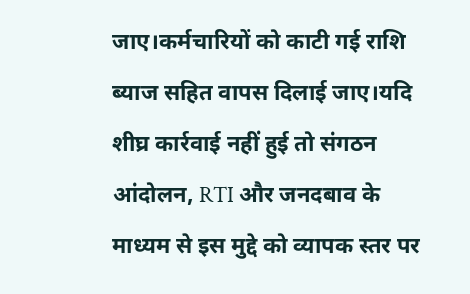जाए।कर्मचारियों को काटी गई राशि ब्याज सहित वापस दिलाई जाए।यदि शीघ्र कार्रवाई नहीं हुई तो संगठन आंदोलन, RTI और जनदबाव के माध्यम से इस मुद्दे को व्यापक स्तर पर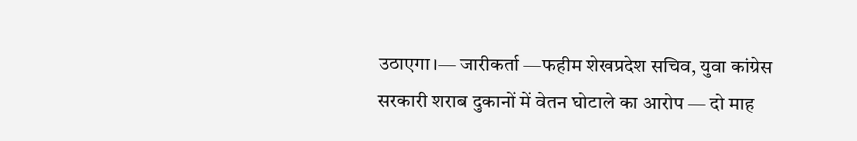उठाएगा।— जारीकर्ता —फहीम शेखप्रदेश सचिव, युवा कांग्रेस
सरकारी शराब दुकानों में वेतन घोटाले का आरोप — दो माह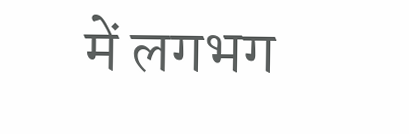में लगभग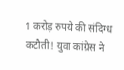1 करोड़ रुपये की संदिग्ध कटौती! युवा कांग्रेस ने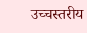उच्चस्तरीय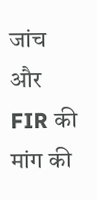जांच और FIR की मांग की